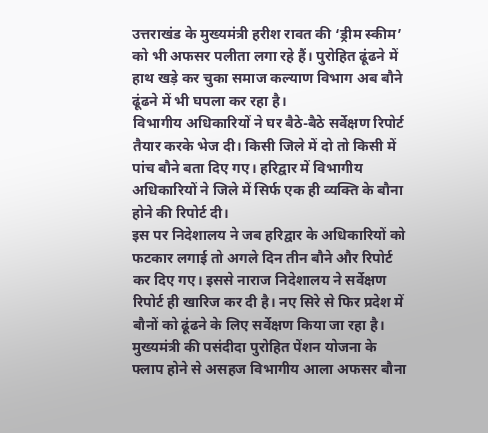उत्तराखंड के मुख्यमंत्री हरीश रावत की ‘ड्रीम स्कीम’ को भी अफसर पलीता लगा रहे हैं। पुरोहित ढूंढने में हाथ खड़े कर चुका समाज कल्याण विभाग अब बौने ढूंढने में भी घपला कर रहा है।
विभागीय अधिकारियों ने घर बैठे-बैठे सर्वेक्षण रिपोर्ट तैयार करके भेज दी। किसी जिले में दो तो किसी में पांच बौने बता दिए गए। हरिद्वार में विभागीय अधिकारियों ने जिले में सिर्फ एक ही व्यक्ति के बौना होने की रिपोर्ट दी।
इस पर निदेशालय ने जब हरिद्वार के अधिकारियों को फटकार लगाई तो अगले दिन तीन बौने और रिपोर्ट कर दिए गए। इससे नाराज निदेशालय ने सर्वेक्षण रिपोर्ट ही खारिज कर दी है। नए सिरे से फिर प्रदेश में बौनों को ढूंढने के लिए सर्वेक्षण किया जा रहा है।
मुख्यमंत्री की पसंदीदा पुरोहित पेंशन योजना के फ्लाप होने से असहज विभागीय आला अफसर बौना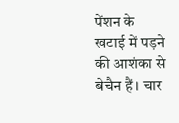पेंशन के खटाई में पड़ने की आशंका से बेचैन हैं। चार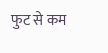फुट से कम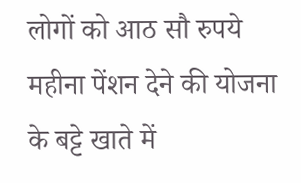लोगों को आठ सौ रुपये महीना पेंशन देने की योजना के बट्टे खाते में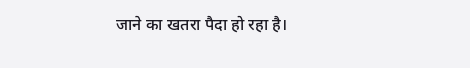जाने का खतरा पैदा हो रहा है।